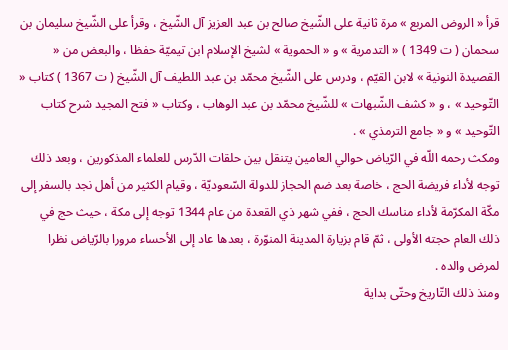قرأ « الروض المربع » مرة ثانية على الشّيخ صالح بن عبد العزيز آل الشّيخ ، وقرأ على الشّيخ سليمان بن سحمان ( ت 1349 ) « التدمرية » و « الحموية » لشيخ الإسلام ابن تيميّة حفظا ، والبعض من « القصيدة النونية » لابن القيّم ، ودرس على الشّيخ محمّد بن عبد اللطيف آل الشّيخ ( ت 1367 ) كتاب « التّوحيد » ، و « كشف الشّبهات » للشّيخ محمّد بن عبد الوهاب ، وكتاب « فتح المجيد شرح كتاب التّوحيد » و « جامع الترمذي » .
ومكث رحمه اللّه في الرّياض حوالي العامين يتنقل بين حلقات الدّرس للعلماء المذكورين ، وبعد ذلك توجه لأداء فريضة الحج ، خاصة بعد ضم الحجاز للدولة السّعوديّة ، وقيام الكثير من أهل نجد بالسفر إلى مكّة المكرّمة لأداء مناسك الحج ، ففي شهر ذي القعدة من عام 1344 توجه إلى مكة ، حيث حج في ذلك العام حجته الأولى ، ثمّ قام بزيارة المدينة المنوّرة ، بعدها عاد إلى الأحساء مرورا بالرّياض نظرا لمرض والده .
ومنذ ذلك التّاريخ وحتّى بداية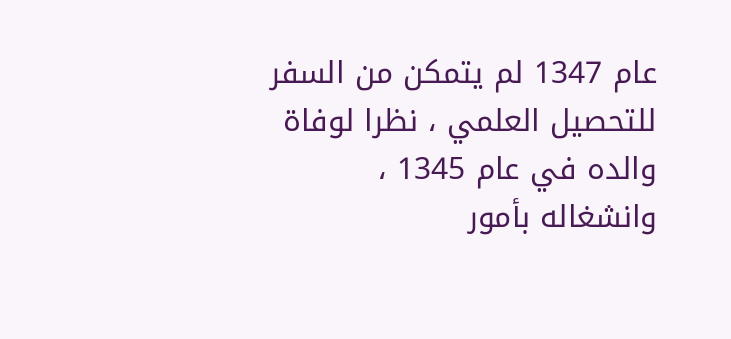عام 1347 لم يتمكن من السفر للتحصيل العلمي ، نظرا لوفاة والده في عام 1345 ، وانشغاله بأمور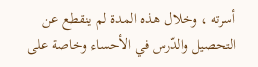أسرته ، وخلال هذه المدة لم ينقطع عن التحصيل والدّرس في الأحساء وخاصة على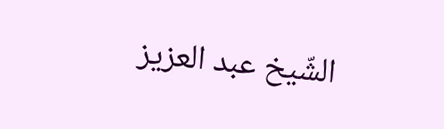الشّيخ عبد العزيز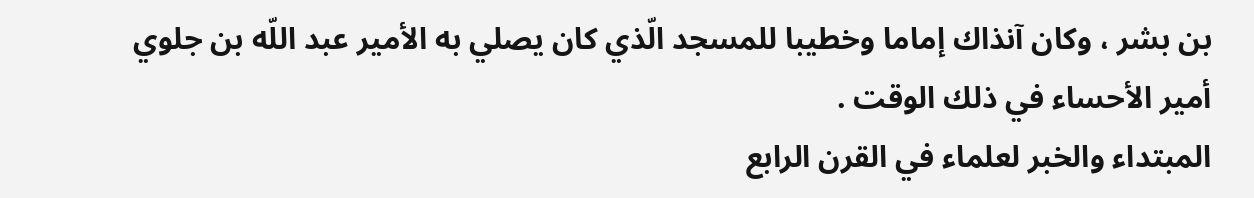بن بشر ، وكان آنذاك إماما وخطيبا للمسجد الّذي كان يصلي به الأمير عبد اللّه بن جلوي أمير الأحساء في ذلك الوقت .
المبتداء والخبر لعلماء في القرن الرابع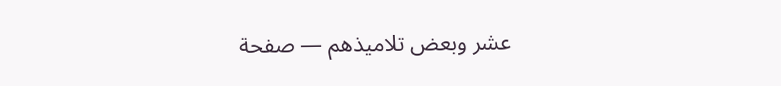عشر وبعض تلاميذهم — صفحة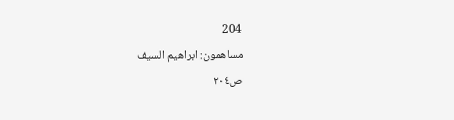204
مساهمون: ابراهيم السيف
ص٢٠٤